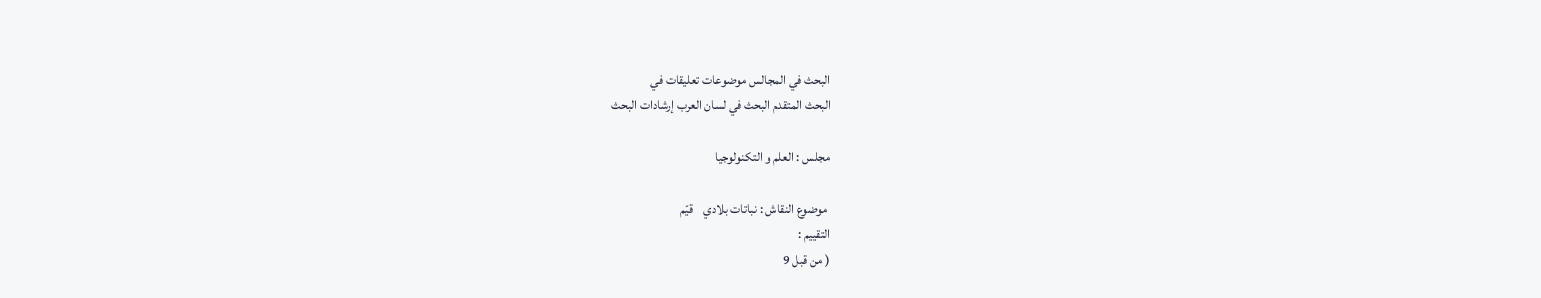البحث في المجالس موضوعات تعليقات في
البحث المتقدم البحث في لسان العرب إرشادات البحث

مجلس : العلم و التكنولوجيا

 موضوع النقاش : نباتات بلادي    قيّم
التقييم :
( من قبل 9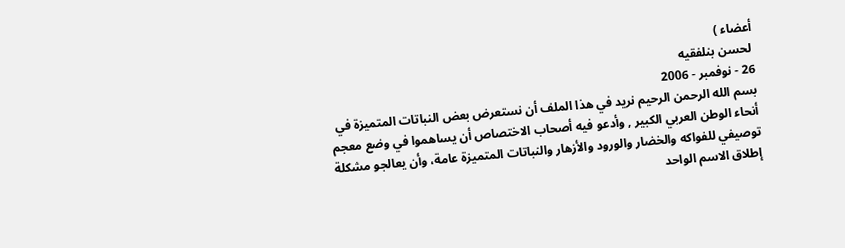أعضاء )
 لحسن بنلفقيه
26 - نوفمبر - 2006
بسم الله الرحمن الرحيم نريد في هذا الملف أن نستعرض بعض النباتات المتميزة في أنحاء الوطن العربي الكبير , وأدعو فيه أصحاب الاختصاص أن يساهموا في وضع معجم توصيفي للفواكه والخضار والورود والأزهار والنباتات المتميزة عامة، وأن يعالجو مشكلة إطلاق الاسم الواحد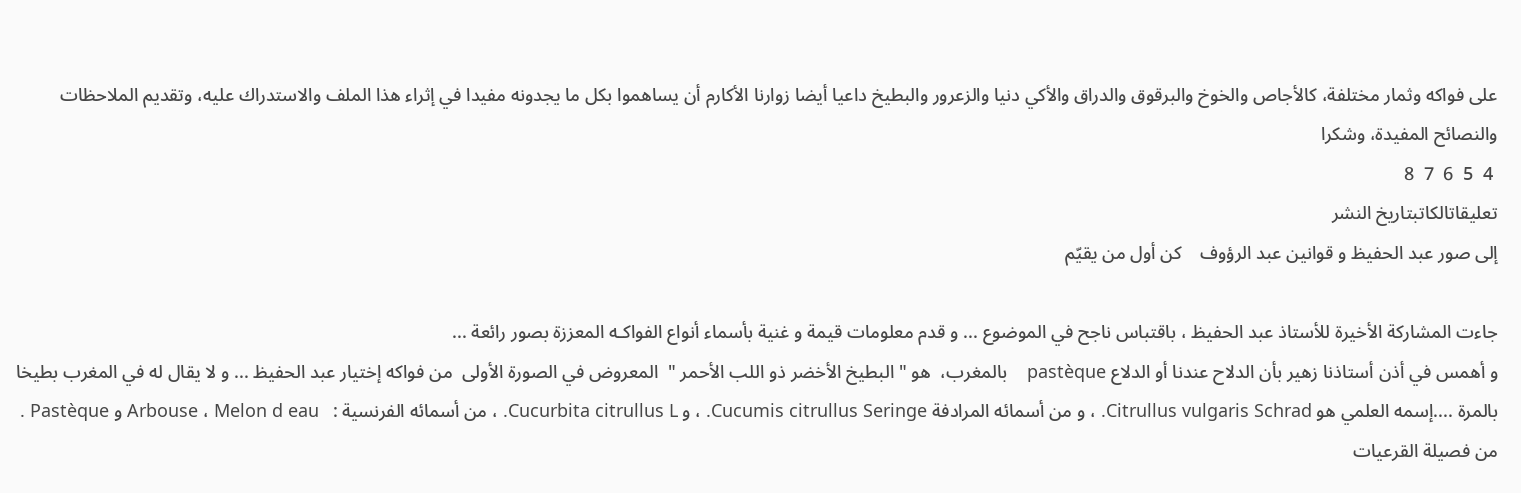على فواكه وثمار مختلفة، كالأجاص والخوخ والبرقوق والدراق والأكي دنيا والزعرور والبطيخ داعيا أيضا زوارنا الأكارم أن يساهموا بكل ما يجدونه مفيدا في إثراء هذا الملف والاستدراك عليه، وتقديم الملاحظات والنصائح المفيدة، وشكرا
 4  5  6  7  8
تعليقاتالكاتبتاريخ النشر
إلى صور عبد الحفيظ و قوانين عبد الرؤوف    كن أول من يقيّم

جاءت المشاركة الأخيرة للأستاذ عبد الحفيظ ، باقتباس ناجح في الموضوع ... و قدم معلومات قيمة و غنية بأسماء أنواع الفواكـه المعززة بصور رائعة ...
و أهمس في أذن أستاذنا زهير بأن الدلاح عندنا أو الدلاع pastèque    بالمغرب،  هو " البطيخ الأخضر ذو اللب الأحمر "  المعروض في الصورة الأولى  من فواكه إختيار عبد الحفيظ ... و لا يقال له في المغرب بطيخا بالمرة ....إسمه العلمي هو Citrullus vulgaris Schrad. ، و من أسمائه المرادفة Cucumis citrullus Seringe. ، و Cucurbita citrullus L. ، من أسمائه الفرنسية :   Arbouse ، Melon d eau و Pastèque . من فصيلة القرعيات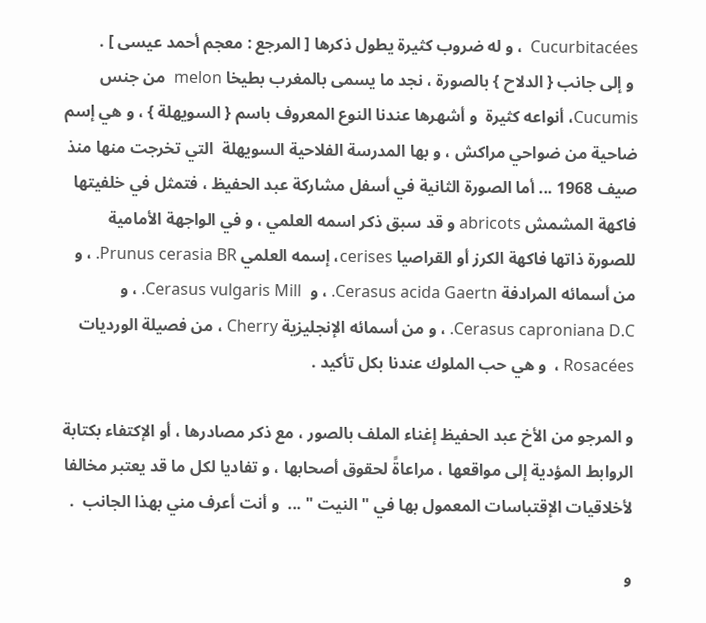Cucurbitacées  ، و له ضروب كثيرة يطول ذكرها [ المرجع : معجم أحمد عيسى ] .
 و إلى جانب { الدلاح } بالصورة ، نجد ما يسمى بالمغرب بطيخا melon  من جنس  Cucumis، أنواعه كثيرة  و أشهرها عندنا النوع المعروف باسم { السويهلة } ، و هي إسم  ضاحية من ضواحي مراكش ، و بها المدرسة الفلاحية السويهلة  التي تخرجت منها منذ صيف 1968 ... أما الصورة الثانية في أسفل مشاركة عبد الحفيظ ، فتمثل في خلفيتها فاكهة المشمش abricots و قد سبق ذكر اسمه العلمي ، و في الواجهة الأمامية  للصورة ذاتها فاكهة الكرز أو القراصيا cerises، إسمه العلمي Prunus cerasia BR. ، و من أسمائه المرادفة Cerasus acida Gaertn. ، و  Cerasus vulgaris Mill. ، و Cerasus caproniana D.C. ، و من أسمائه الإنجليزية Cherry ، من فصيلة الورديات Rosacées ،  و هي حب الملوك عندنا بكل تأكيد .

و المرجو من الأخ عبد الحفيظ إغناء الملف بالصور ، مع ذكر مصادرها ، أو الإكتفاء بكتابة الروابط المؤدية إلى مواقعها ، مراعاةً لحقوق أصحابها ، و تفاديا لكل ما قد يعتبر مخالفا لأخلاقيات الإقتباسات المعمول بها في " النيت " ...  و أنت أعرف مني بهذا الجانب  .

و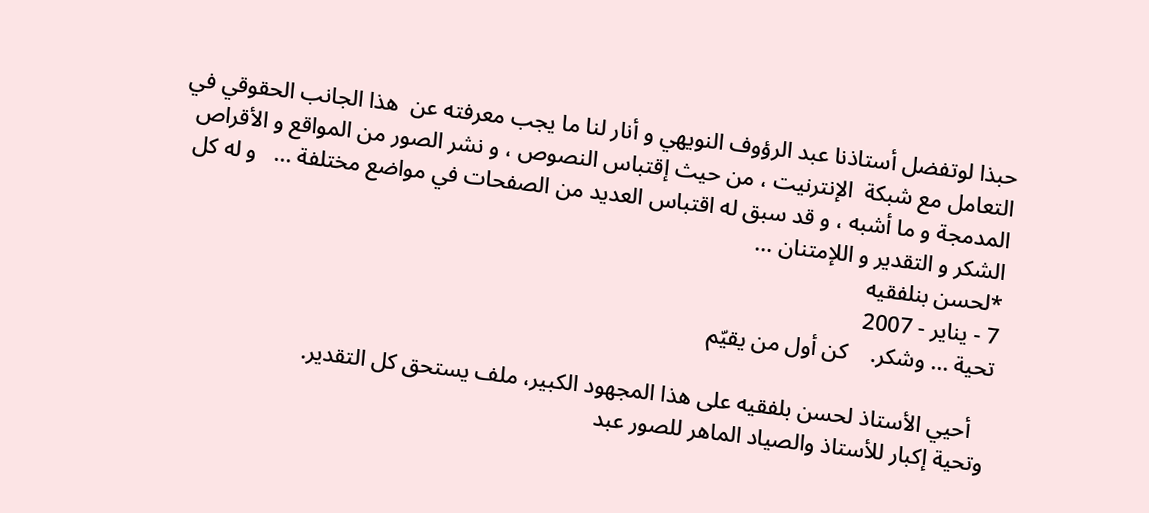حبذا لوتفضل أستاذنا عبد الرؤوف النويهي و أنار لنا ما يجب معرفته عن  هذا الجانب الحقوقي في التعامل مع شبكة  الإنترنيت ، من حيث إقتباس النصوص ، و نشر الصور من المواقع و الأقراص المدمجة و ما أشبه ، و قد سبق له اقتباس العديد من الصفحات في مواضع مختلفة ...   و له كل الشكر و التقدير و اللإمتنان ...
*لحسن بنلفقيه
7 - يناير - 2007
تحية ... وشكر.    كن أول من يقيّم

   أحيي الأستاذ لحسن بلفقيه على هذا المجهود الكبير، ملف يستحق كل التقدير.
وتحية إكبار للأستاذ والصياد الماهر للصور عبد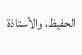الحفيظ، والأستاذة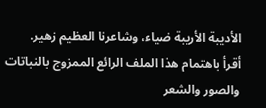الأديبة الأريبة ضياء، وشاعرنا العظيم زهير.
أقرأ باهتمام هذا الملف الرائع الممزوج بالنباتات والصور والشعر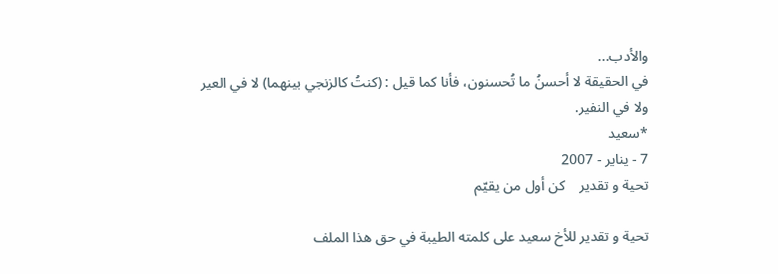والأدب...
في الحقيقة لا أحسنُ ما تُحسنون، فأنا كما قيل : (كنتُ كالزنجي بينهما) لا في العير ولا في النفير.
*سعيد
7 - يناير - 2007
تحية و تقدير    كن أول من يقيّم

تحية و تقدير للأخ سعيد على كلمته الطيبة في حق هذا الملف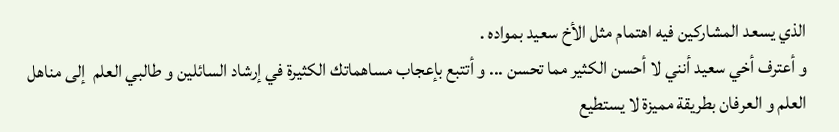الذي يسعد المشاركين فيه اهتمام مثل الأخ سعيد بمواده .
و أعترف أخي سعيد أنني لا أحسن الكثير مما تحسن ... و أتتبع بإعجاب مساهماتك الكثيرة في إرشاد السائلين و طالبي العلم  إلى مناهل العلم و العرفان بطريقة مميزة لا يستطيع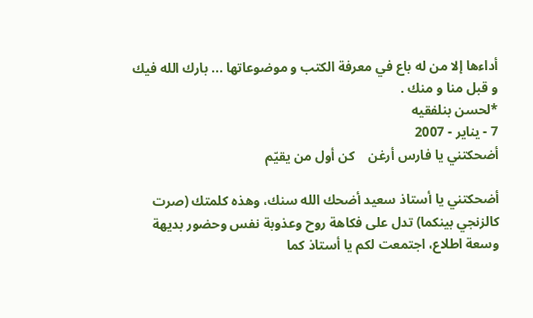أداءها إلا من له باع في معرفة الكتب و موضوعاتها ... بارك الله فيك و قبل منا و منك .
*لحسن بنلفقيه
7 - يناير - 2007
أضحكتني يا فارس أرغن    كن أول من يقيّم

أضحكتني يا أستاذ سعيد أضحك الله سنك، وهذه كلمتك (صرت كالزنجي بينكما) تدل على فكاهة روح وعذوبة نفس وحضور بديهة وسعة اطلاع، اجتمعت لكم يا أستاذ كما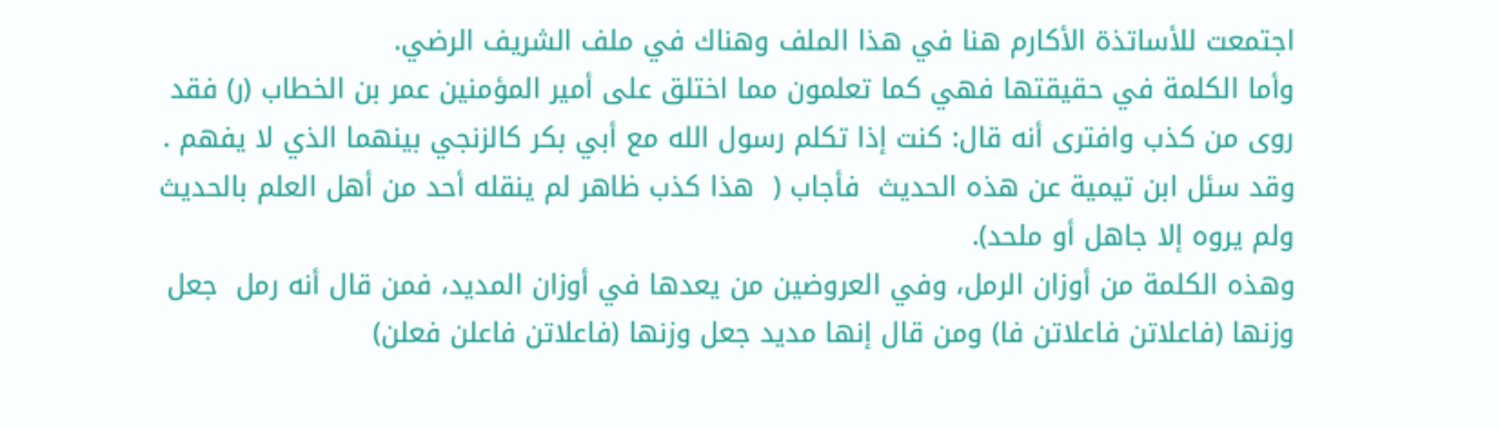اجتمعت للأساتذة الأكارم هنا في هذا الملف وهناك في ملف الشريف الرضي.
وأما الكلمة في حقيقتها فهي كما تعلمون مما اختلق على أمير المؤمنين عمر بن الخطاب (ر) فقد روى من كذب وافترى أنه قال: كنت إذا تكلم رسول الله مع أبي بكر كالزنجي بينهما الذي لا يفهم . وقد سئل ابن تيمية عن هذه الحديث  فأجاب (  هذا كذب ظاهر لم ينقله أحد من أهل العلم بالحديث ولم يروه إلا جاهل أو ملحد).
وهذه الكلمة من أوزان الرمل، وفي العروضين من يعدها في أوزان المديد، فمن قال أنه رمل  جعل وزنها (فاعلاتن فاعلاتن فا) ومن قال إنها مديد جعل وزنها (فاعلاتن فاعلن فعلن)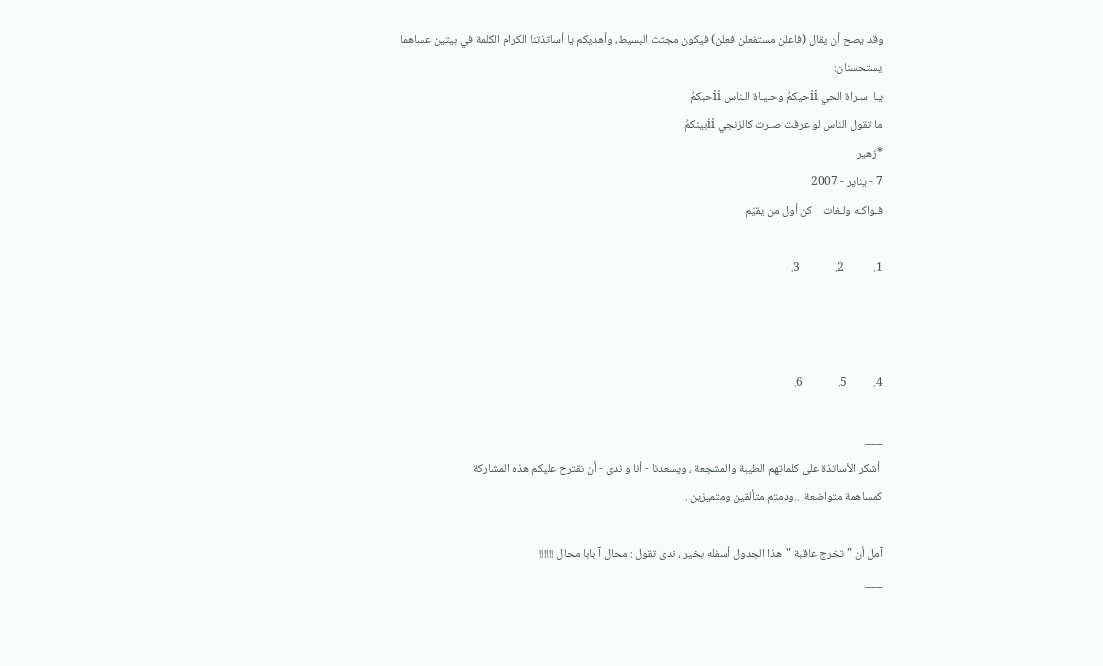وقد يصح أن يقال (فاعلن مستفعلن فعلن) فيكون مجتث البسيط، وأهديكم يا أساتذتنا الكرام الكلمة في بيتين عساهما يستحسنان:
يـا  سـراة الحي iiحيكمُ وحـيـاة الـناس iiحبكمُ
ما تقول الناس لو عرفت صـرت كالزنجي iiبينكمُ
*زهير
7 - يناير - 2007
فـواكـه ولـغات    كن أول من يقيّم

1.           2.             3.



4.          5.             6.

___
 أشكر الأساتذة على كلماتهم الطيبة والمشجعة ، ويسعدنا - أنا و ندى - أن نقترح عليكم هذه المشاركة
كمساهمة متواضعة  ..ودمتم متألقين ومتميزين .

آمل أن "تخرج عاقبة "هذا الجدول أسفله بخير ، ندى تقول : محال آ بابا محال !!!!!!
___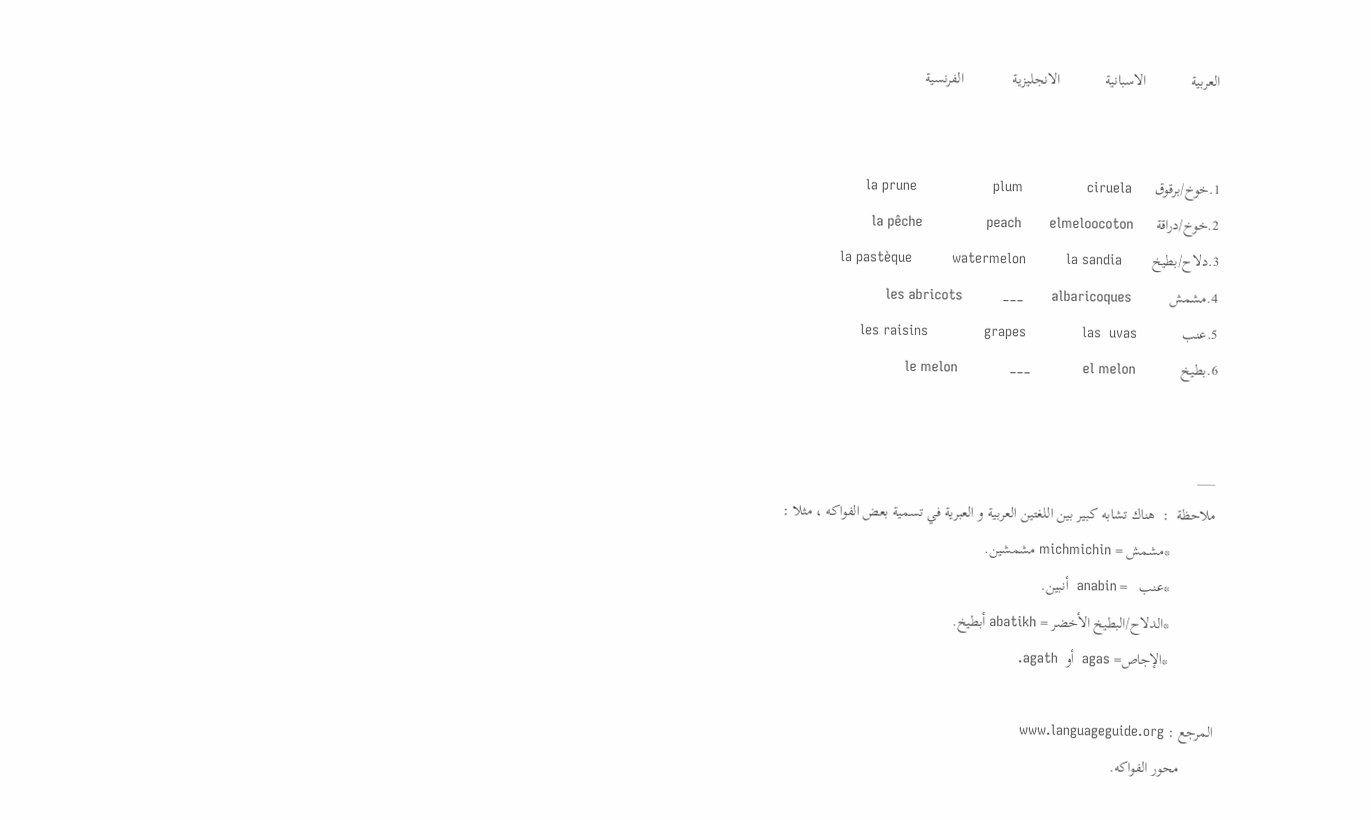العربية            الاسبانية            الانجليزية             الفرنسية


1.خوخ/برقوق      la prune                   plum                ciruela
2.خوخ/دراقة      la pêche                peach       elmeloocoton
3.دلاح/بطيخ        la pastèque          watermelon          la sandia
4.مشمش          les abricots          ___       albaricoques
5.عنب            les raisins              grapes              las  uvas
6.بطيخ            le melon             ___             el melon


___
ملاحظة  :  هناك تشابه كبير بين اللغتين العربية و العبرية في تسمية بعض الفواكه ، مثلا :
            *مشمش = michmichin مشمشين.
            *عنب   = anabin  أنبين.
            *الدلاح/البطيخ الأخضر = abatikh أبطيخ.
            *الإجاص= agas  أو  agath.

المرجع : www.languageguide.org
         محور الفواكه.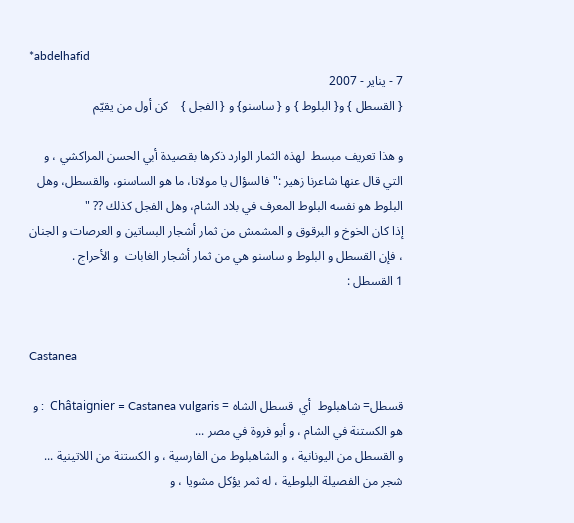*abdelhafid
7 - يناير - 2007
{ القسطل } و{ البلوط } و { ساسنو} و { الفجل }    كن أول من يقيّم

و هذا تعريف مبسط  لهذه الثمار الوارد ذكرها بقصيدة أبي الحسن المراكشي ، و التي قال عنها شاعرنا زهير :" فالسؤال يا مولانا، ما هو الساسنو، والقسطل، وهل البلوط هو نفسه البلوط المعرف في بلاد الشام، وهل الفجل كذلك ?? "
إذا كان الخوخ و البرقوق و المشمش من ثمار أشجار البساتين و العرصات و الجنان  ، فإن القسطل و البلوط و ساسنو هي من ثمار أشجار الغابات  و الأحراج .
1 القسطل :


Castanea

قسطل= شاهبلوط  أي  قسطل الشاه = Châtaignier = Castanea vulgaris  : و هو الكستنة في الشام ، و أبو فروة في مصر ...
و القسطل من اليونانية ، و الشاهبلوط من الفارسية ، و الكستنة من اللاتينية ...
شجر من الفصيلة البلوطية ، له ثمر يؤكل مشويا ، و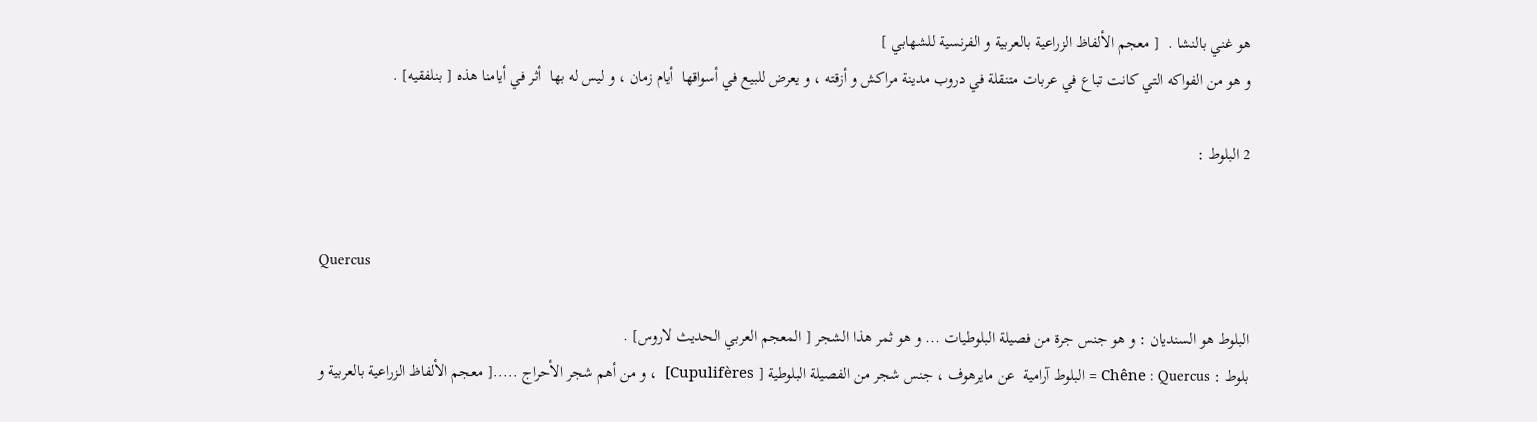هو غني بالنشا .  [ معجم الألفاظ الزراعية بالعربية و الفرنسية للشهابي ]
و هو من الفواكه التي كانت تباع في عربات متنقلة في دروب مدينة مراكش و أزقته ، و يعرض للبيع في أسواقها  أيام زمان ، و ليس له بها  أثر في أيامنا هذه [ بنلفقيه] .

2 البلوط :


Quercus

البلوط هو السنديان : و هو جنس جرة من فصيلة البلوطيات ... و هو ثمر هذا الشجر [ المعجم العربي الحديث لاروس] .
بلوط : Chêne : Quercus = البلوط آرامية  عن مايرهوف ، جنس شجر من الفصيلة البلوطية [ Cupulifères]  ، و من أهم شجر الأحراج .....[ معجم الألفاظ الزراعية بالعربية و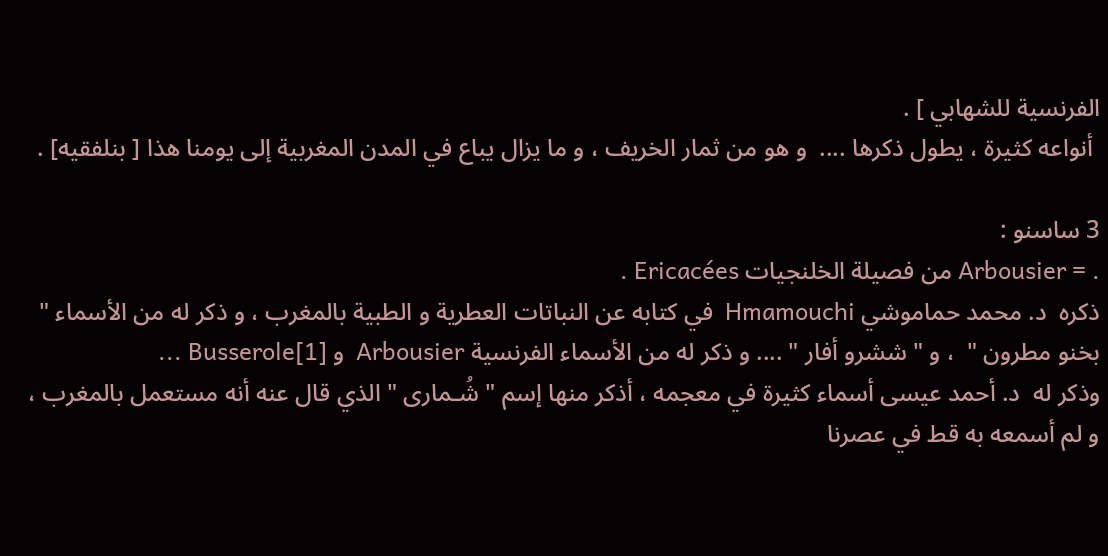الفرنسية للشهابي ] .
 أنواعه كثيرة ، يطول ذكرها ....  و هو من ثمار الخريف ، و ما يزال يباع في المدن المغربية إلى يومنا هذا [ بنلفقيه] .

3 ساسنو :
. = Arbousier من فصيلة الخلنجيات Ericacées .
ذكره  د. محمد حماموشي Hmamouchi  في كتابه عن النباتات العطرية و الطبية بالمغرب ، و ذكر له من الأسماء " بخنو مطرون "  ، و " ششرو أفار " .... و ذكر له من الأسماء الفرنسية Arbousier  و Busserole[1] ...
وذكر له  د. أحمد عيسى أسماء كثيرة في معجمه ، أذكر منها إسم " شُـمارى " الذي قال عنه أنه مستعمل بالمغرب ، و لم أسمعه به قط في عصرنا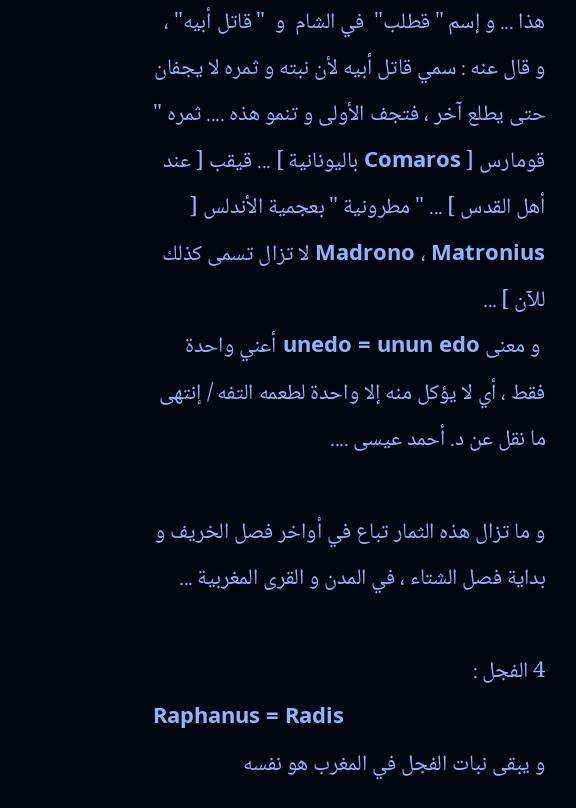هذا ... و إسم " قطلب"  في الشام  و  "قاتل أبيه" ، و قال عنه : سمي قاتل أبيه لأن نبته و ثمره لا يجفان حتى يطلع آخر ، فتجف الأولى و تنمو هذه .... ثمره " قومارس [ Comaros باليونانية ] ... قيقب [ عند أهل القدس ] ... " مطرونية " بعجمية الأندلس [ Madrono ، Matronius لا تزال تسمى كذلك للآن ] ...
 و معنى unedo = unun edo أعني واحدة فقط ، أي لا يؤكل منه إلا واحدة لطعمه التفه / إنتهى ما نقل عن د. أحمد عيسى ....

و ما تزال هذه الثمار تباع في أواخر فصل الخريف و بداية فصل الشتاء ، في المدن و القرى المغربية ...

4 الفجل :
Raphanus = Radis
و يبقى نبات الفجل في المغرب هو نفسه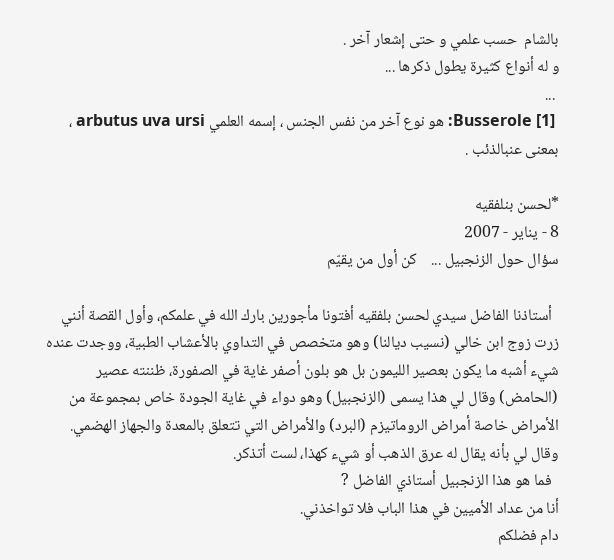بالشام  حسب علمي و حتى إشعار آخر .
و له أنواع كثيرة يطول ذكرها ...
 ...
 [1] Busserole: هو نوع آخر من نفس الجنس ، إسمه العلمي arbutus uva ursi ، بمعنى عنبالذئب .

*لحسن بنلفقيه
8 - يناير - 2007
سؤال حول الزنجبيل ...    كن أول من يقيّم

  أستاذنا الفاضل سيدي لحسن بلفقيه أفتونا مأجورين بارك الله في علمكم، وأول القصة أنني زرت زوج ابن خالي (نسيب ديالنا) وهو متخصص في التداوي بالأعشاب الطبية، ووجدت عنده شيء أشبه ما يكون بعصير الليمون بل هو بلون أصفر غاية في الصفورة، ظننته عصير (الحامض) وقال لي هذا يسمى (الزنجبيل) وهو دواء في غاية الجودة خاص بمجموعة من الأمراض خاصة أمراض الروماتيزم (البرد) والأمراض التي تتعلق بالمعدة والجهاز الهضمي.
وقال لي بأنه يقال له عرق الذهب أو شيء كهذا، لست أتذكر.
  فما هو هذا الزنجبيل أستاذي الفاضل ?
أنا من عداد الأميين في هذا الباب فلا تواخذني.
دام فضلكم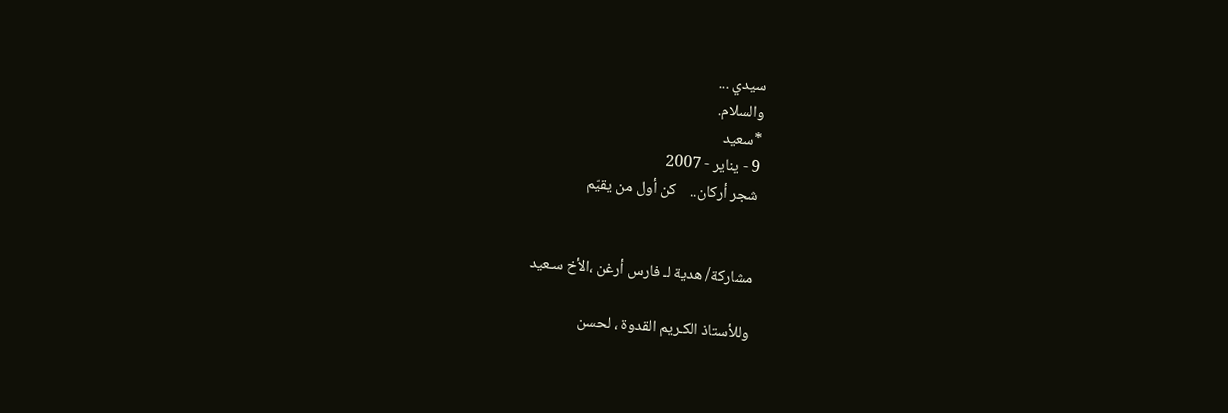سيدي ...
والسلام.
*سعيد
9 - يناير - 2007
شجر أركان..    كن أول من يقيّم


مشاركة/ هدية لـ فارس أرغن ،الأخ سـعيد

وللأستاذ الكـريم القدوة ، لحسن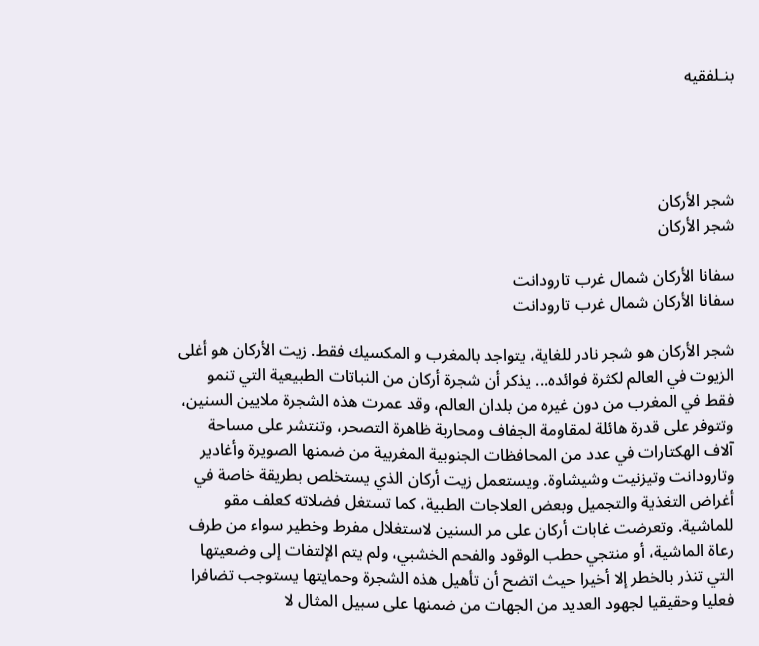بنـلفقيه




شجر الأركان
شجر الأركان

سفانا الأركان شمال غرب تارودانت
سفانا الأركان شمال غرب تارودانت

شجر الأركان هو شجر نادر للغاية، يتواجد بالمغرب و المكسيك فقط. زيت الأركان هو أغلى الزيوت في العالم لكثرة فوائده... يذكر أن شجرة أركان من النباتات الطبيعية التي تنمو فقط في المغرب من دون غيره من بلدان العالم، وقد عمرت هذه الشجرة ملايين السنين، وتتوفر على قدرة هائلة لمقاومة الجفاف ومحاربة ظاهرة التصحر، وتنتشر على مساحة آلاف الهكتارات في عدد من المحافظات الجنوبية المغربية من ضمنها الصويرة وأغادير وتارودانت وتيزنيت وشيشاوة. ويستعمل زيت أركان الذي يستخلص بطريقة خاصة في أغراض التغذية والتجميل وبعض العلاجات الطبية، كما تستغل فضلاته كعلف مقو للماشية. وتعرضت غابات أركان على مر السنين لاستغلال مفرط وخطير سواء من طرف رعاة الماشية، أو منتجي حطب الوقود والفحم الخشبي، ولم يتم الإلتفات إلى وضعيتها التي تنذر بالخطر إلا أخيرا حيث اتضح أن تأهيل هذه الشجرة وحمايتها يستوجب تضافرا فعليا وحقيقيا لجهود العديد من الجهات من ضمنها على سبيل المثال لا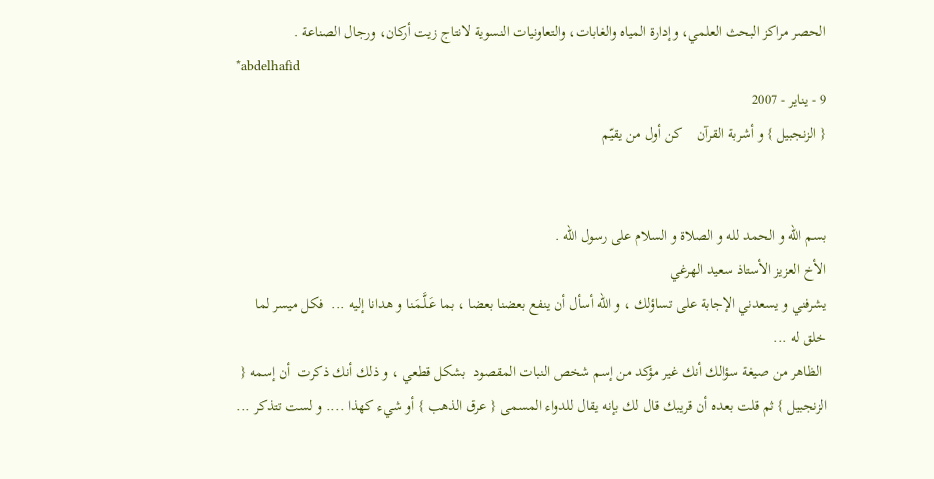الحصر مراكز البحث العلمي، وإدارة المياه والغابات، والتعاونيات النسوية لانتاج زيت أركان، ورجال الصناعة .
*abdelhafid
9 - يناير - 2007
{ الزنجبيل } و أشربة القرآن    كن أول من يقيّم


بسم الله و الحمد لله و الصلاة و السلام على رسول الله .
الأخ العزيز الأستاذ سعيد الهرغي
يشرفني و يسعدني الإجابة على تساؤلك ، و الله أسأل أن ينفع بعضنا بعضا ، بما عَـلَّـمَـنا و هدانا إليه ...  فكل ميسر لما خلق له ...
 الظاهر من صيغة سؤالك أنك غير مؤكد من إسم شخص النبات المقصود  بشكل قطعي ، و ذلك أنك ذكرت  أن إسمه { الزنجبيل } ثم قلت بعده أن قريبك قال لك بإنه يقال للدواء المسمى { عرق الذهب } أو شيء كهذا .... و لست تتذكر ...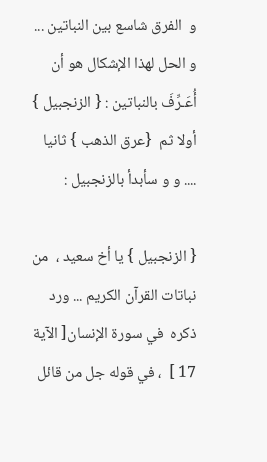و  الفرق شاسع بين النباتين ...  و الحل لهذا الإشكال هو أن أُعَـرِّفَ بالنباتين : { الزنجبيل } أولا ثم  {عرق الذهب } ثانيا .... و و سأبدأ بالزنجبيل :

{ الزنجبيل } يا أخ سعيد ،  من نباتات القرآن الكريم ... ورد ذكره  في سورة الإنسان[ الآية 17 ]  ، في قوله جل من قائل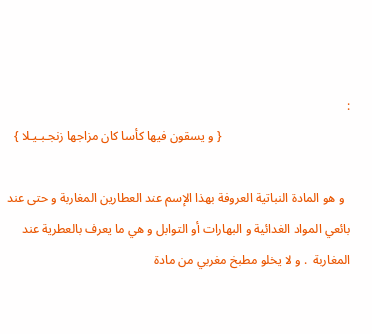:
                                         { و يسقون فيها كأسا كان مزاجها زنجـبـيـلا }

  و هو المادة النباتية العروفة بهذا الإسم عند العطارين المغاربة و حتى عند بائعي المواد الغدائية و البهارات أو التوابل و هي ما يعرف بالعطرية عند المغاربة  . و لا يخلو مطبخ مغربي من مادة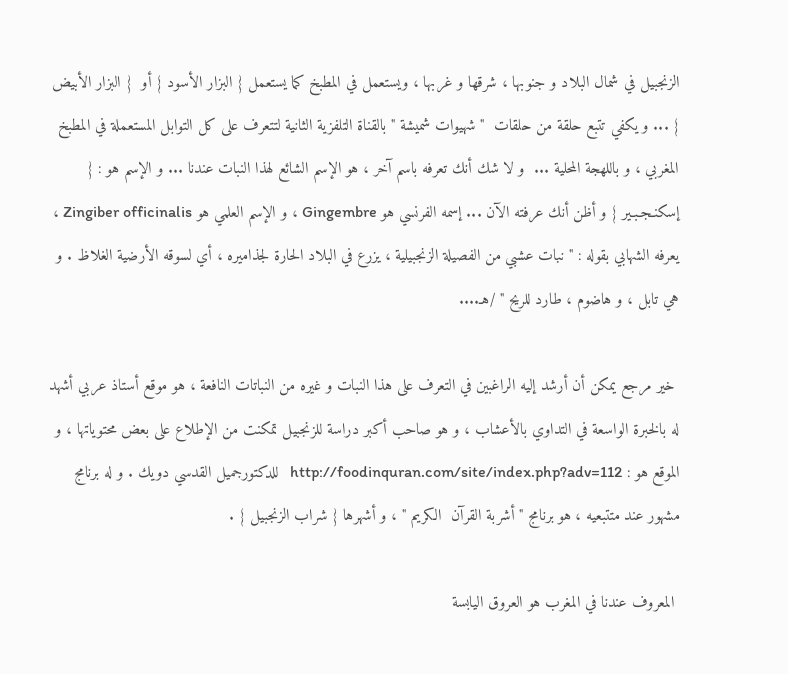الزنجبيل في شمال البلاد و جنوبها ، شرقها و غربها ، ويستعمل في المطبخ كما يستعمل { البزار الأسود } أو  { البزار الأبيض } ... و يكفي تتبع حلقة من حلقات  " شهيوات شميشة " بالقناة التلفزية الثانية لتتعرف على كل التوابل المستعملة في المطبخ المغربي ، و باللهجة المحلية ...  و لا شك أنك تعرفه باسم آخر ، هو الإسم الشائع لهذا النبات عندنا ... و الإسم هو : { إسكنـجـبـير } و أظن أنك عرفته الآن ... إسمه الفرنسي هو Gingembre ، و الإسم العلمي هو Zingiber officinalis ، يعرفه الشهابي بقوله : " نبات عشبي من الفصيلة الزنجبيلية ، يزرع في البلاد الحارة لجذاميره ، أي لسوقه الأرضية الغلاظ . و هي تابل ، و هاضوم ، طارد للريح " /هـ....

 خير مرجع يمكن أن أرشد إليه الراغبين في التعرف على هذا النبات و غيره من النباتات النافعة ، هو موقع أستاذ عربي أشهد له بالخبرة الواسعة في التداوي بالأعشاب ، و هو صاحب أكبر دراسة للزنجبيل تمكنت من الإطلاع على بعض محتوياتها ، و الموقع هو : http://foodinquran.com/site/index.php?adv=112   للدكتورجميل القدسي دويك . و له برنامج مشهور عند متتبعيه ، هو برنامج " أشربة القرآن  الكريم " ، و أشهرها { شراب الزنجبيل } .

 المعروف عندنا في المغرب هو العروق اليابسة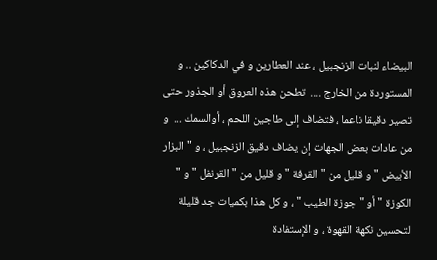البيضاء لنبات الزنجبيل ، عند العطارين و في الدكاكين .. و المستوردة من الخارج ....  تطحن هذه العروق أو الجذور حتى تصير دقيقا ناعما ، فتضاف إلى طاجين اللحم ، أوالسمك ...  و من عادات بعض الجهات إن يضاف دقيق الزنجبيل ، و " البزار الأبيض " و قليل من " القرفة " و قليل من " القرنفل " و " الكوزة " أو " جوزة الطيب " ، و كل هذا بكميات جد قليلة لتحسين نكهة القهوة ، و الإستفادة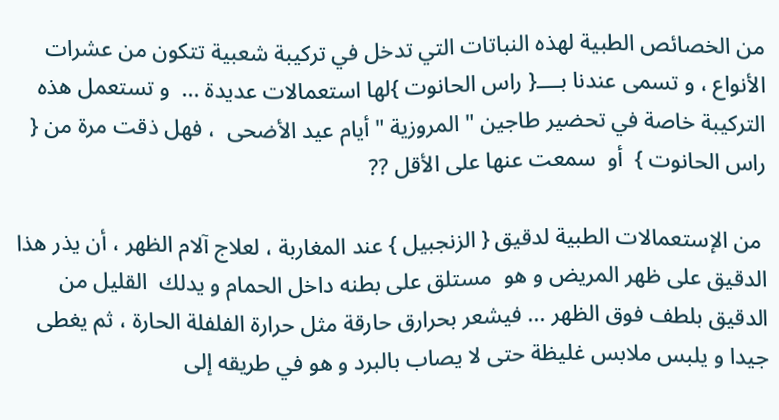من الخصائص الطبية لهذه النباتات التي تدخل في تركيبة شعبية تتكون من عشرات الأنواع ، و تسمى عندنا بــــ{ راس الحانوت }لها استعمالات عديدة ...  و تستعمل هذه التركيبة خاصة في تحضير طاجين " المروزية " أيام عيد الأضحى  ، فهل ذقت مرة من { راس الحانوت }  أو  سمعت عنها على الأقل ??

 من الإستعمالات الطبية لدقيق { الزنجبيل } عند المغاربة ، لعلاج آلام الظهر ، أن يذر هذا الدقيق على ظهر المريض و هو  مستلق على بطنه داخل الحمام و يدلك  القليل من الدقيق بلطف فوق الظهر ... فيشعر بحرارق حارقة مثل حرارة الفلفلة الحارة ، ثم يغطى جيدا و يلبس ملابس غليظة حتى لا يصاب بالبرد و هو في طريقه إلى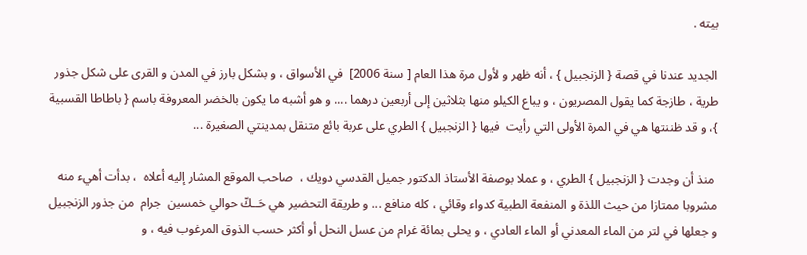بيته .

الجديد عندنا في قصة { الزنجبيل } ، أنه ظهر و لأول مرة هذا العام [ سنة 2006]  في الأسواق ، و بشكل بارز في المدن و القرى على شكل جذور طرية ، طازجة كما يقول المصريون ، و يباع الكيلو منها بثلاثين إلى أربعين درهما .... و هو أشبه ما يكون بالخضر المعروفة باسم { باطاطا القسبية }، و قد ظننتها هي في المرة الأولى التي رأيت  فيها { الزنجبيل } الطري على عربة بائع متنقل بمدينتي الصغيرة ...

 منذ أن وجدت { الزنجبيل } الطري ، و عملا بوصفة الأستاذ الدكتور جميل القدسي دويك ،  صاحب الموقع المشار إليه أعلاه  ، بدأت أهيء منه مشروبا ممتازا من حيث اللذة و المنفعة الطبية كدواء وقائي ، كله منافع ... و طريقة التحضير هي حَــكّ حوالي خمسين  جرام  من جذور الزنجبيل و جعلها في لتر من الماء المعدني أو الماء العادي ، و يحلى بمائة غرام من عسل النحل أو أكثر حسب الذوق المرغوب فيه ، و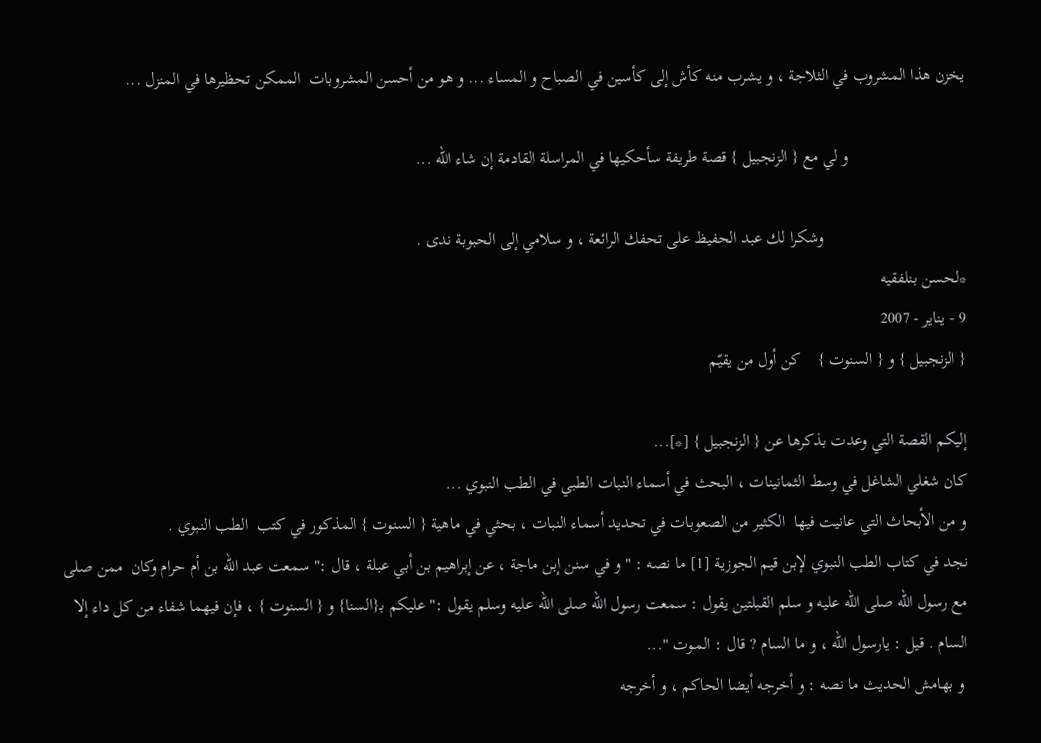يخزن هذا المشروب في الثلاجة ، و يشرب منه كأش إلى كأسين في الصباح و المساء ... و هو من أحسن المشروبات  الممكن تحظيرها في المنزل ...

                           و لي مع { الزنجبيل } قصة طريفة سأحكيها في المراسلة القادمة إن شاء الله ...

                                 وشكرا لك عبد الحفيظ على تحفك الرائعة ، و سلامي إلى الحبوبة ندى .
*لحسن بنلفقيه
9 - يناير - 2007
{ الزنجبيل } و { السنوت }    كن أول من يقيّم

إليكم القصة التي وعدت بذكرها عن { الزنجبيل } [*]...
كان شغلي الشاغل في وسط الثمانينات ، البحث في أسماء النبات الطبي في الطب النبوي ...
و من الأبحاث التي عانيت فيها  الكثير من الصعوبات في تحديد أسماء النبات ، بحثي في ماهية { السنوت } المذكور في كتب  الطب النبوي .
نجد في كتاب الطب النبوي لإبن قيم الجوزية [1] ما نصه : " و في سنن إبن ماجة ، عن إبراهيم بن أبي عبلة ، قال :" سمعت عبد الله بن أم حرام وكان  ممن صلى مع رسول الله صلى الله عليه و سلم القبلتين يقول : سمعت رسول الله صلى الله عليه وسلم يقول :" عليكم بـ{السنا} و { السنوت } ، فإن فيهما شفاء من كل داء إلا السام . قيل : يارسول الله ، و ما السام ? قال : المـوت "...
 و بهامش الحديث ما نصه : و أخرجه أيضا الحاكم ، و أخرجه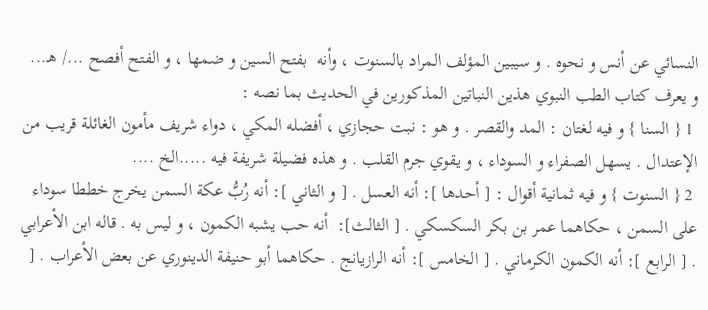النسائي عن أنس و نحوه . و سيبين المؤلف المراد بالسنوت ، وأنه  بفتح السين و ضمها ، و الفتح أفصح .../ هـ...
و يعرف كتاب الطب النبوي هذين النباتين المذكورين في الحديث بما نصه :
 1 { السنا } و فيه لغتان : المد والقصر . و هو : نبت حجازي ، أفضله المكي ، دواء شريف مأمون الغائلة قريب من الإعتدال . يسهل الصفراء و السوداء ، و يقوي جرم القلب . و هذه فضيلة شريفة فيه .....الخ ....
 2 { السنوت } و فيه ثمانية أقوال : [ أحدها ]: أنه العسل . [ و الثاني ]: أنه رُبُّ عكة السمن يخرج خططا سوداء على السمن ، حكاهما عمر بن بكر السكسكي . [ الثالث]:  أنه حب يشبه الكمون ، و ليس به . قاله ابن الأعرابي . [ الرابع ]: أنه الكمون الكرماني . [ الخامس ]: أنه الرازيانج . حكاهما أبو حنيفة الدينوري عن بعض الأعراب . [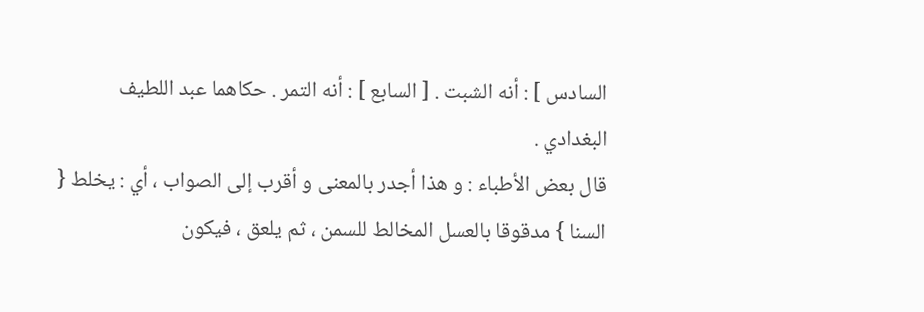السادس ] : أنه الشبت . [ السابع ] : أنه التمر . حكاهما عبد اللطيف البغدادي .
قال بعض الأطباء : و هذا أجدر بالمعنى و أقرب إلى الصواب ، أي : يخلط { السنا } مدقوقا بالعسل المخالط للسمن ، ثم يلعق ، فيكون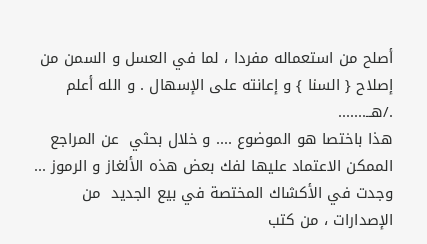أصلح من استعماله مفردا ، لما في العسل و السمن من إصلاح { السنا } و إعانته على الإسهال . و الله أعلم ./هــ.......
هذا باختصا هو الموضوع .... و خلال بحثي  عن المراجع الممكن الاعتماد عليها لفك بعض هذه الألغاز و الرموز ... وجدت في الأكشاك المختصة في بيع الجديد  من الإصدارات ، من كتب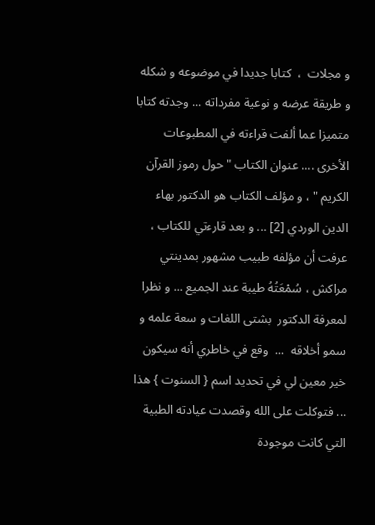و مجلات  ،  كتابا جديدا في موضوعه و شكله و طريقة عرضه و نوعية مفرداته ... وجدته كتابا متميزا عما ألفت قراءته في المطبوعات الأخرى .... عنوان الكتاب " حول رموز القرآن الكريم " ، و مؤلف الكتاب هو الدكتور بهاء الدين الوردي [2] ... و بعد قارءتي للكتاب ،  عرفت أن مؤلفه طبيب مشهور بمدينتي مراكش ، سُمْعَتُهُ طيبة عند الجميع ... و نظرا لمعرفة الدكتور  بشتى اللغات و سعة علمه و سمو أخلاقه  ...  وقع في خاطري أنه سيكون خير معين لي في تحديد اسم { السنوت } هذا ... فتوكلت على الله وقصدت عيادته الطبية التي كانت موجودة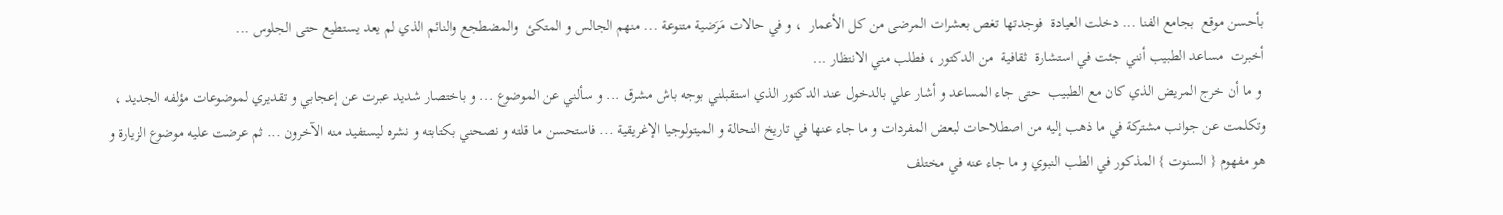بأحسن موقع  بجامع الفنا ... دخلت العيادة  فوجدتها تغص بعشرات المرضى من كل الأعمار  ، و في حالات مَرَضية متنوعة ... منهم الجالس و المتكئ  والمضطجع والنائم الذي لم يعد يستطيع حتى الجلوس ...
أخبرت  مساعد الطبيب أنني جئت في استشارة  ثقافية  من الدكتور ، فطلب مني الانتظار ...
 و ما أن خرج المريض الذي كان مع الطبيب  حتى جاء المساعد و أشار علي بالدخول عند الدكتور الذي استقبلني بوجه باش مشرق ... و سألني عن الموضوع ... و باختصار شديد عبرت عن إعجابي و تقديري لموضوعات مؤلفه الجديد ، وتكلمت عن جوانب مشتركة في ما ذهب إليه من اصطلاحات لبعض المفردات و ما جاء عنها في تاريخ النحالة و الميتولوجيا الإغريقية ... فاستحسن ما قلته و نصحني بكتابته و نشره ليستفيد منه الآخرون ... ثم عرضت عليه موضوع الزيارة و هو مفهوم { السنوت } المذكور في الطب النبوي و ما جاء عنه في مختلف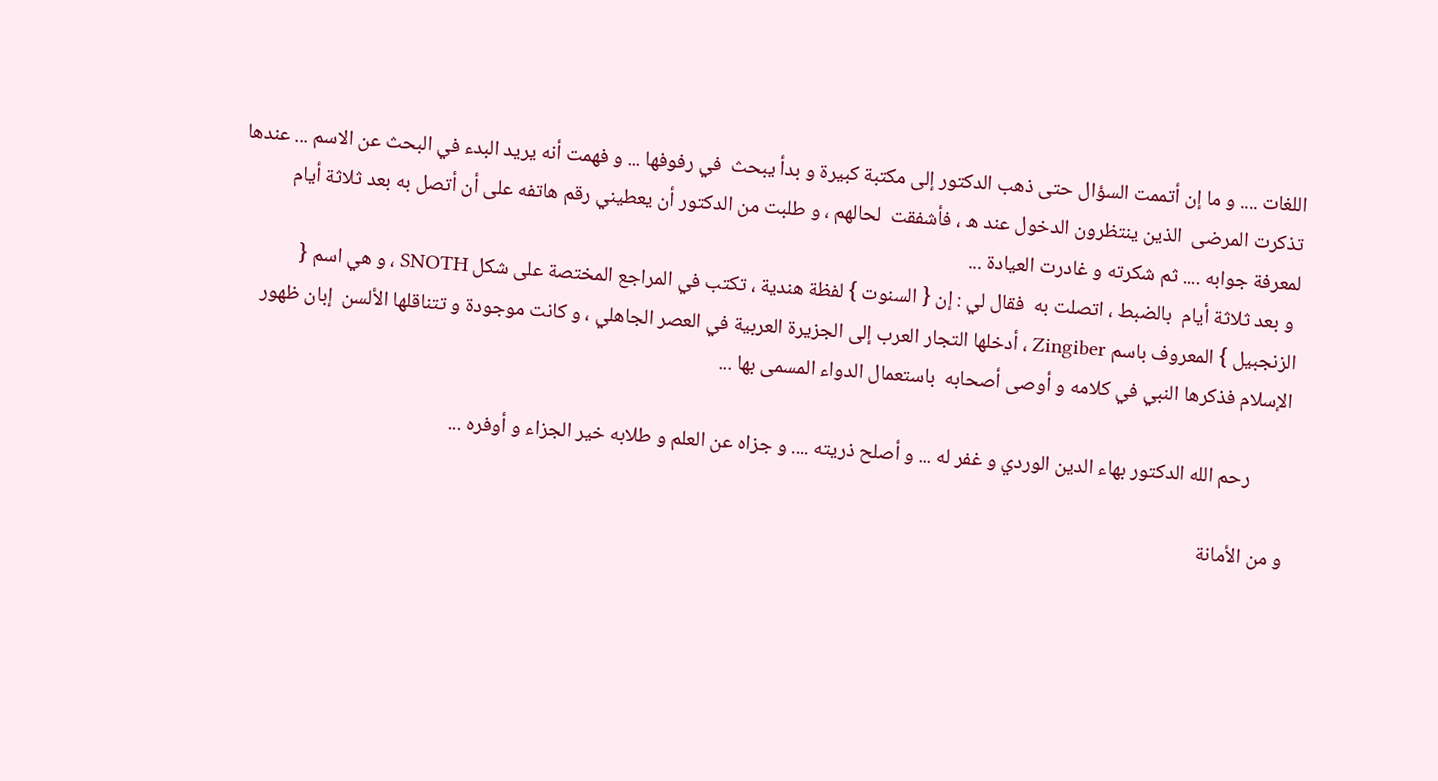اللغات .... و ما إن أتممت السؤال حتى ذهب الدكتور إلى مكتبة كبيرة و بدأ يبحث  في رفوفها ... و فهمت أنه يريد البدء في البحث عن الاسم ... عندها تذكرت المرضى  الذين ينتظرون الدخول عند ه ، فأشفقت  لحالهم ، و طلبت من الدكتور أن يعطيني رقم هاتفه على أن أتصل به بعد ثلاثة أيام  لمعرفة جوابه .... ثم شكرته و غادرت العيادة ...
 و بعد ثلاثة أيام  بالضبط ، اتصلت به  فقال لي : إن { السنوت } لفظة هندية ، تكتب في المراجع المختصة على شكل SNOTH ، و هي اسم { الزنجبيل } المعروف باسم Zingiber ، أدخلها التجار العرب إلى الجزيرة العربية في العصر الجاهلي ، و كانت موجودة و تتناقلها الألسن  إبان ظهور الإسلام فذكرها النبي في كلامه و أوصى أصحابه  باستعمال الدواء المسمى بها ...

        رحم الله الدكتور بهاء الدين الوردي و غفر له ... و أصلح ذريته .... و جزاه عن العلم و طلابه خير الجزاء و أوفره ...

و من الأمانة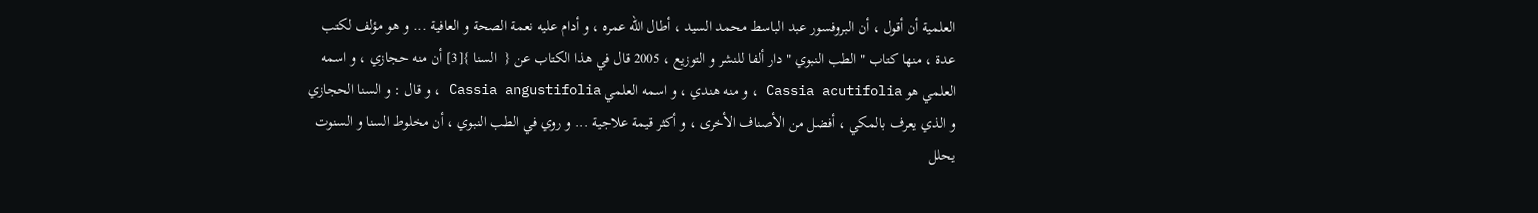العلمية أن أقول ، أن البروفسور عبد الباسط محمد السيد ، أطال الله عمره ، و أدام عليه نعمة الصحة و العافية ... و هو مؤلف لكتب عدة ، منها كتاب " الطب النبوي " دار ألفا للنشر و التوزيع ، 2005 قال في هذا الكتاب عن {  السنا }[3] أن منه حجازي ، و اسمه العلمي هو Cassia acutifolia ، و منه هندي ، و اسمه العلمي Cassia angustifolia ، و قال : و السنا الحجازي و الذي يعرف بالمكي ، أفضل من الأصناف الأخرى ، و أكثر قيمة علاجية ... و روي في الطب النبوي ، أن مخلوط السنا و السنوت يحلل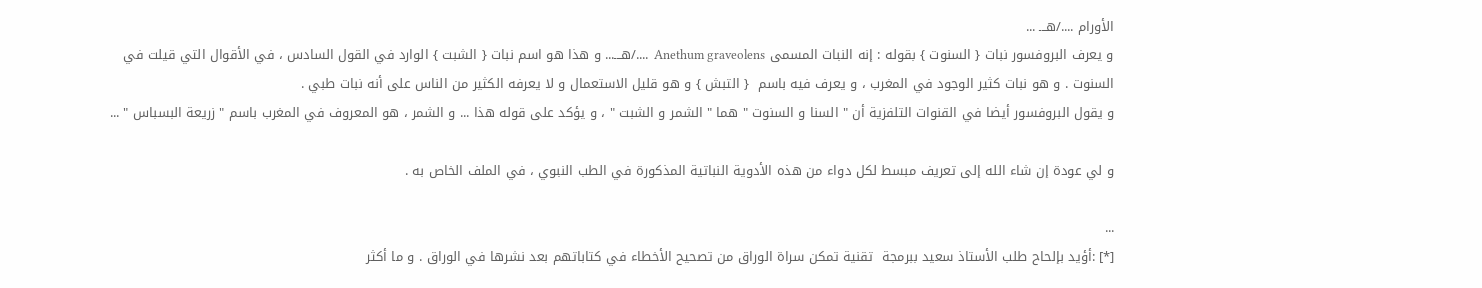الأورام ..../هـــ ...
و يعرف البروفسور نبات { السنوت } بقوله : إنه النبات المسمى Anethum graveolens  ..../هـــ... و هذا هو اسم نبات { الشبت } الوارد في القول السادس ، في الأقوال التي قيلت في  السنوت . و هو نبات كثير الوجود في المغرب ، و يعرف فيه باسم  { التبش } و هو قليل الاستعمال و لا يعرفه الكثير من الناس على أنه نبات طبي .
و يقول البروفسور أيضا في القنوات التلفزية أن " السنا و السنوت " هما " الشمر و الشبت " ، و يؤكد على قوله هذا ... و الشمر ، هو المعروف في المغرب باسم " زريعة البسباس " ...

و لي عودة إن شاء الله إلى تعريف مبسط لكل دواء من هذه الأدوية النباتية المذكورة في الطب النبوي ، في الملف الخاص به .

...
[*] :أؤيد بإلحاح طلب الأستاذ سعيد ببرمجة  تقنية تمكن سراة الوراق من تصحيح الأخطاء في كتاباتهم بعد نشرها في الوراق . و ما أكثر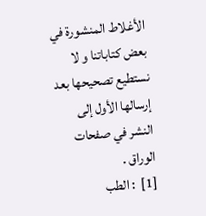الأغلاط المنشورة في بعض كتاباتنا و لا نستطيع تصحيحها بعد إرسالها الأول إلى النشر في صفحات الوراق .
[1]  : الطب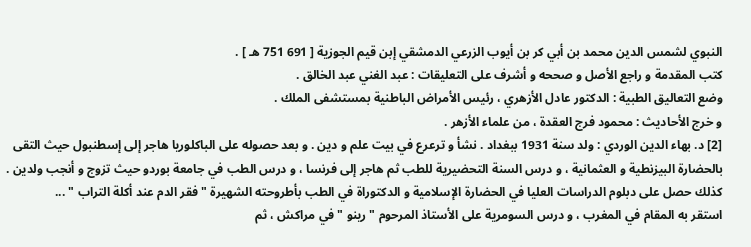النبوي لشمس الدين محمد بن أبي كر بن أيوب الزرعي الدمشقي إبن قيم الجوزية [ 691 751 هـ ] .
كتب المقدمة و راجع الأصل و صححه و أشرف على التعليقات : عبد الغني عبد الخالق .
وضع التعاليق الطبية : الدكتور عادل الأزهري ، رئيس الأمراض الباطنية بمستشفى الملك .
و خرج الأحاديث : محمود فرج العقدة ، من علماء الأزهر .
[2] د. بهاء الدين الوردي : ولد سنة 1931 ببغداد . نشأ و ترعرع في بيت علم و دين . و بعد حصوله على الباكلوريا هاجر إلى إسطنبول حيث التقى بالحضارة البيزنطية و العثمانية ، و درس السنة التحضيرية للطب ثم هاجر إلى فرنسا ، و درس الطب في جامعة بوردو حيث تزوج و أنجب ولدين . كذلك حصل على دبلوم الدراسات العليا في الحضارة الإسلامية و الدكتوراة في الطب بأطروحته الشهيرة " فقر الدم عند أكلة التراب " ...
استقر به المقام في المغرب ، و درس السومرية على الأستاذ المرحوم " رينو " في مراكش ، ثم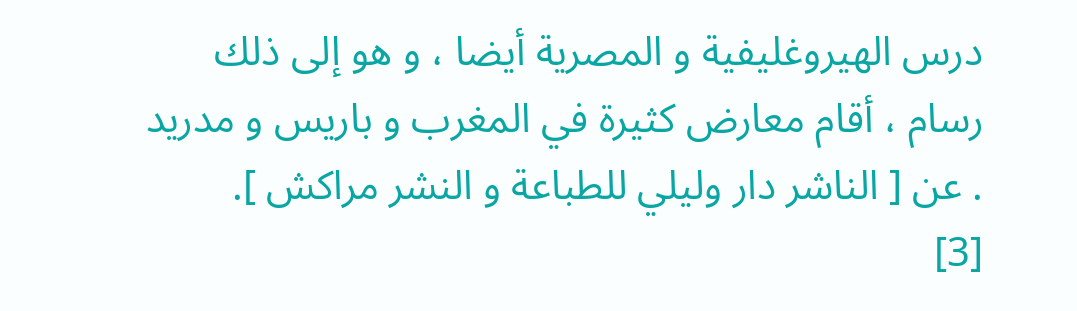درس الهيروغليفية و المصرية أيضا ، و هو إلى ذلك رسام ، أقام معارض كثيرة في المغرب و باريس و مدريد . عن [ الناشر دار وليلي للطباعة و النشر مراكش ].
[3]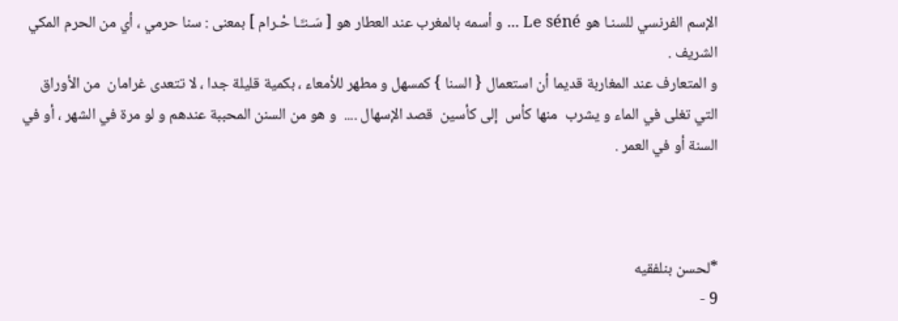الإسم الفرنسي للسنـا هو Le séné ... و أسمه بالمغرب عند العطار هو [ سَـنـَّـا حْـرام ] بمعنى : سنا حرمي ، أي من الحرم المكي الشريف .
و المتعارف عند المغاربة قديما أن استعمال { السنا } كمسهل و مطهر للأمعاء ، بكمية قليلة جدا ، لا تتعدى غرامان  من الأوراق التي تغلى في الماء و يشرب  منها كأس  إلى كأسين  قصد الإسهال ....  و هو من السنن المحببة عندهم و لو مرة في الشهر ، أو في السنة أو في العمر .



*لحسن بنلفقيه
9 -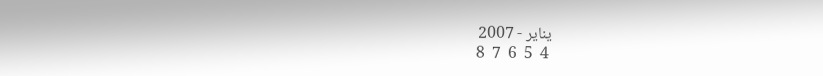يناير - 2007
 4  5  6  7  8